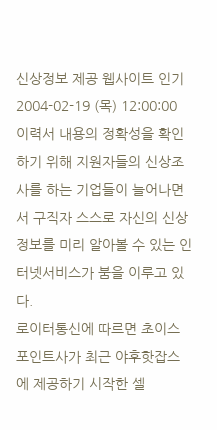신상정보 제공 웹사이트 인기
2004-02-19 (목) 12:00:00
이력서 내용의 정확성을 확인하기 위해 지원자들의 신상조사를 하는 기업들이 늘어나면서 구직자 스스로 자신의 신상정보를 미리 알아볼 수 있는 인터넷서비스가 붐을 이루고 있다.
로이터통신에 따르면 초이스포인트사가 최근 야후핫잡스에 제공하기 시작한 셀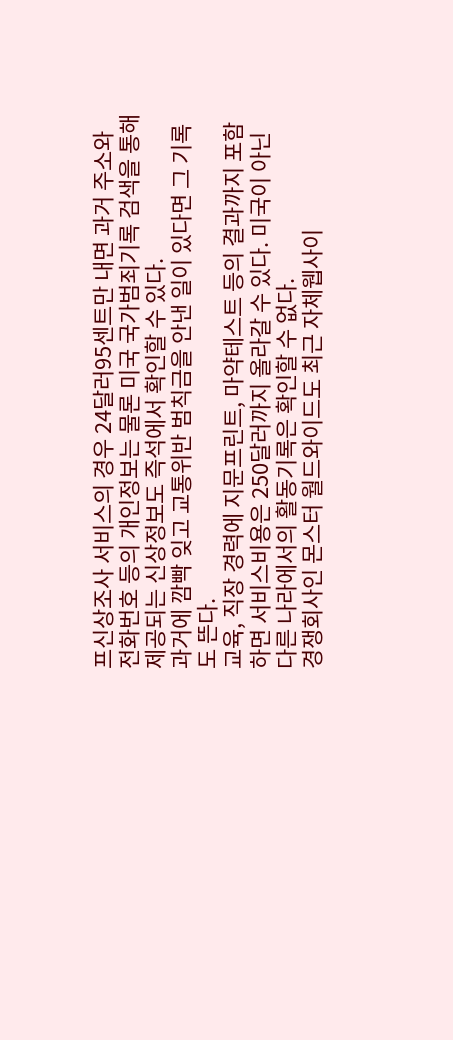프신상조사 서비스의 경우 24달러95센트만 내면 과거 주소와 전화번호 등의 개인정보는 물론 미국 국가범죄기록 검색을 통해 제공되는 신상정보도 즉석에서 확인할 수 있다.
과거에 깜빡 잊고 교통위반 범칙금을 안낸 일이 있다면 그 기록도 뜬다.
교육, 직장 경력에 지문프린트, 마약테스트 등의 결과까지 포함하면 서비스비용은 250달러까지 올라갈 수 있다. 미국이 아닌 다른 나라에서의 활동기록은 확인할 수 없다.
경쟁회사인 몬스터 월드와이드도 최근 자체웹사이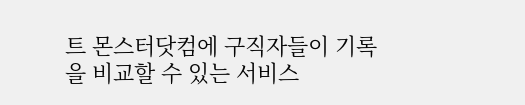트 몬스터닷컴에 구직자들이 기록을 비교할 수 있는 서비스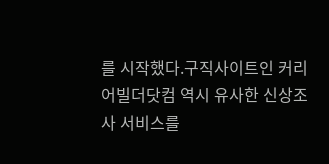를 시작했다.구직사이트인 커리어빌더닷컴 역시 유사한 신상조사 서비스를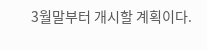3월말부터 개시할 계획이다.